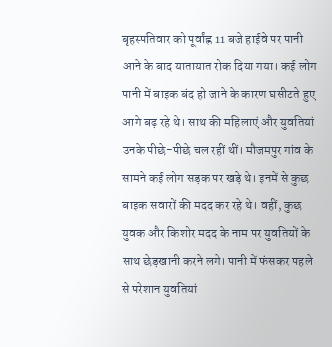बृहस्पतिवार को पूर्वांह्न 11 बजे हाईवे पर पानी आने के बाद यातायात रोक दिया गया। कई लोग पानी में बाइक बंद हो जाने के कारण घसीटते हुए आगे बढ़ रहे थे। साथ की महिलाएं और युवतियां उनके पीछे-पीछे चल रहीं थीं। मौजमपुर गांव के सामने कई लोग सड़क पर खड़े थे। इनमें से कुछ बाइक सवारों की मदद कर रहे थे। वहीं, कुछ युवक और किशोर मदद के नाम पर युवतियों के साथ छेड़खानी करने लगे। पानी में फंसकर पहले से परेशान युवतियां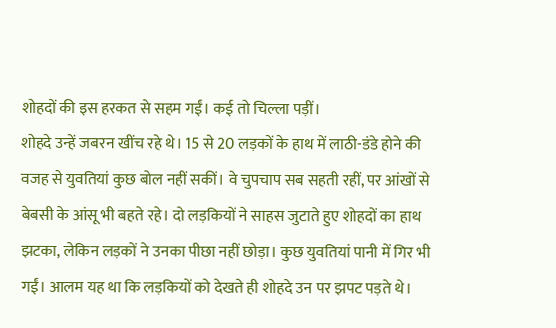शोहदों की इस हरकत से सहम गईं। कई तो चिल्ला पड़ीं।
शोहदे उन्हें जबरन खींच रहे थे। 15 से 20 लड़कों के हाथ में लाठी-डंडे होने की वजह से युवतियां कुछ बोल नहीं सकीं। वे चुपचाप सब सहती रहीं, पर आंखों से बेबसी के आंसू भी बहते रहे। दो लड़कियों ने साहस जुटाते हुए शोहदों का हाथ झटका, लेकिन लड़कों ने उनका पीछा नहीं छोड़ा। कुछ युवतियां पानी में गिर भी गईं। आलम यह था कि लड़कियों को देखते ही शोहदे उन पर झपट पड़ते थे।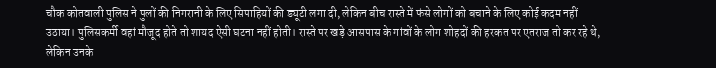चौक कोतवाली पुलिस ने पुलों की निगरानी के लिए सिपाहियों की ड्यूटी लगा दी, लेकिन बीच रास्ते में फंसे लोगों को बचाने के लिए कोई कदम नहीं उठाया। पुलिसकर्मी वहां मौजूद होते तो शायद ऐसी घटना नहीं होती। रास्ते पर खड़े आसपास के गांवों के लोग शोहदों की हरकत पर एतराज तो कर रहे थे, लेकिन उनके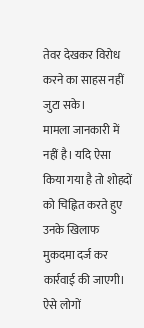तेवर देखकर विरोध करने का साहस नहीं जुटा सके।
मामला जानकारी में नहीं है। यदि ऐसा किया गया है तो शोहदों को चिह्नित करते हुए उनके खिलाफ मुकदमा दर्ज कर कार्रवाई की जाएगी। ऐसे लोगों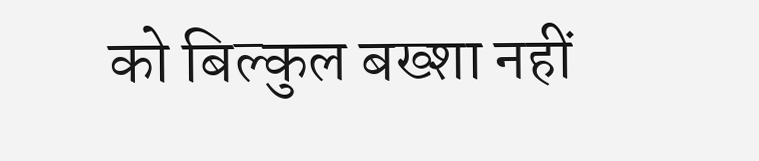को बिल्कुल बख्शा नहीं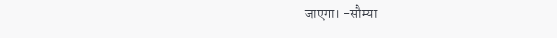जाएगा। -सौम्या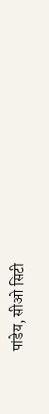पांडेय, सीओ सिटी